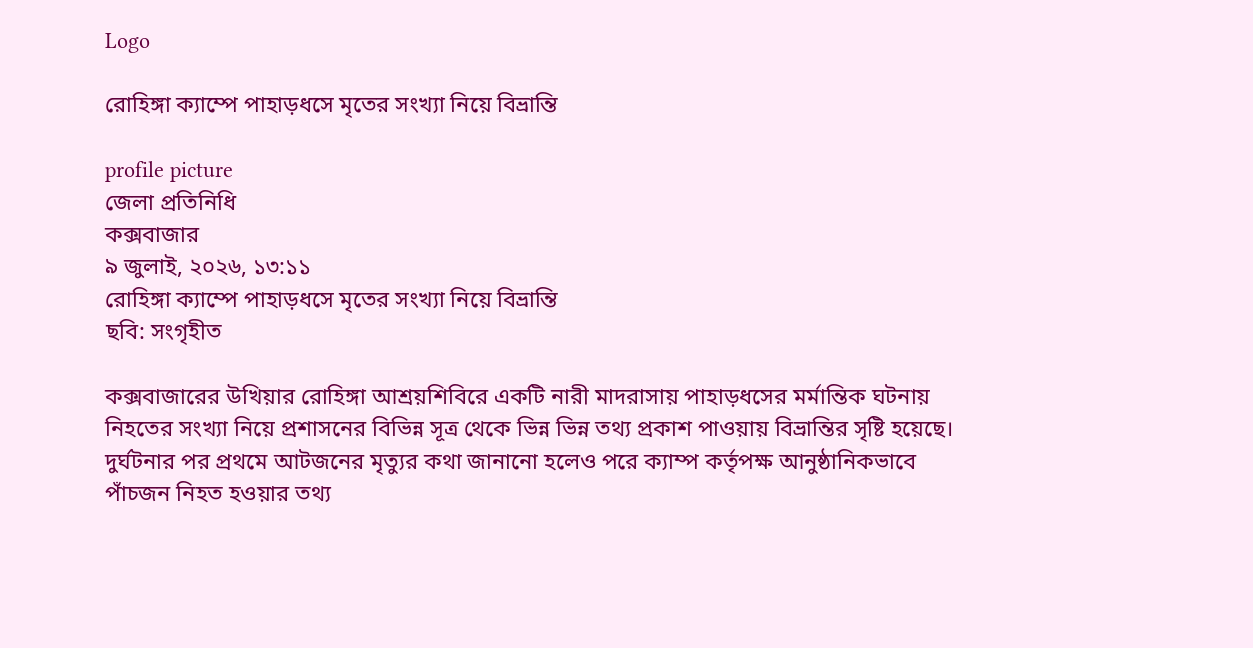Logo

রোহিঙ্গা ক্যাম্পে পাহাড়ধসে মৃতের সংখ্যা নিয়ে বিভ্রান্তি

profile picture
জেলা প্রতিনিধি
কক্সবাজার
৯ জুলাই, ২০২৬, ১৩:১১
রোহিঙ্গা ক্যাম্পে পাহাড়ধসে মৃতের সংখ্যা নিয়ে বিভ্রান্তি
ছবি: সংগৃহীত

কক্সবাজারের উখিয়ার রোহিঙ্গা আশ্রয়শিবিরে একটি নারী মাদরাসায় পাহাড়ধসের মর্মান্তিক ঘটনায় নিহতের সংখ্যা নিয়ে প্রশাসনের বিভিন্ন সূত্র থেকে ভিন্ন ভিন্ন তথ্য প্রকাশ পাওয়ায় বিভ্রান্তির সৃষ্টি হয়েছে। দুর্ঘটনার পর প্রথমে আটজনের মৃত্যুর কথা জানানো হলেও পরে ক্যাম্প কর্তৃপক্ষ আনুষ্ঠানিকভাবে পাঁচজন নিহত হওয়ার তথ্য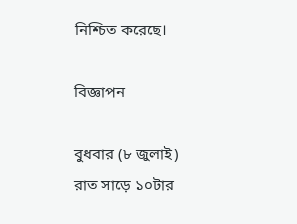নিশ্চিত করেছে।

বিজ্ঞাপন

বুধবার (৮ জুলাই) রাত সাড়ে ১০টার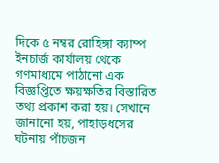দিকে ৫ নম্বর রোহিঙ্গা ক্যাম্প ইনচার্জ কার্যালয় থেকে গণমাধ্যমে পাঠানো এক বিজ্ঞপ্তিতে ক্ষয়ক্ষতির বিস্তারিত তথ্য প্রকাশ করা হয়। সেখানে জানানো হয়, পাহাড়ধসের ঘটনায় পাঁচজন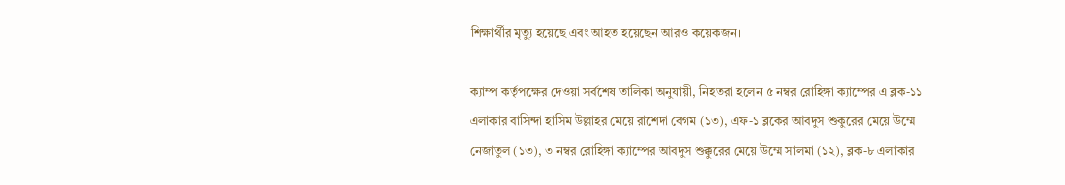শিক্ষার্থীর মৃত্যু হয়েছে এবং আহত হয়েছেন আরও কয়েকজন।

ক্যাম্প কর্তৃপক্ষের দেওয়া সর্বশেষ তালিকা অনুযায়ী, নিহতরা হলেন ৫ নম্বর রোহিঙ্গা ক্যাম্পের এ ব্লক-১১ এলাকার বাসিন্দা হাসিম উল্লাহর মেয়ে রাশেদা বেগম (১৩), এফ-১ ব্লকের আবদুস শুকুরের মেয়ে উম্মে নেজাতুল (১৩), ৩ নম্বর রোহিঙ্গা ক্যাম্পের আবদুস শুক্কুরের মেয়ে উম্মে সালমা (১২), ব্লক-৮ এলাকার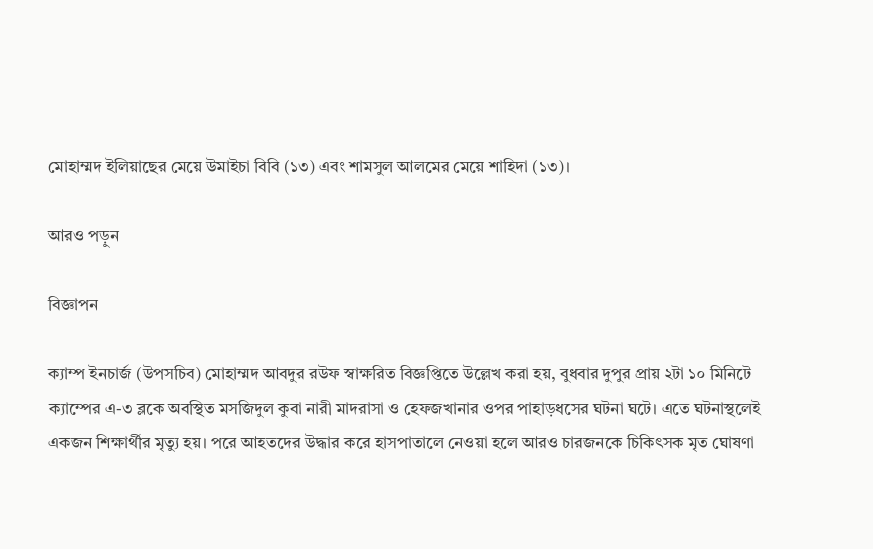মোহাম্মদ ইলিয়াছের মেয়ে উমাইচা বিবি (১৩) এবং শামসুল আলমের মেয়ে শাহিদা (১৩)।

আরও পড়ুন

বিজ্ঞাপন

ক্যাম্প ইনচার্জ (উপসচিব) মোহাম্মদ আবদুর রউফ স্বাক্ষরিত বিজ্ঞপ্তিতে উল্লেখ করা হয়, বুধবার দুপুর প্রায় ২টা ১০ মিনিটে ক্যাম্পের এ-৩ ব্লকে অবস্থিত মসজিদুল কুবা নারী মাদরাসা ও হেফজখানার ওপর পাহাড়ধসের ঘটনা ঘটে। এতে ঘটনাস্থলেই একজন শিক্ষার্থীর মৃত্যু হয়। পরে আহতদের উদ্ধার করে হাসপাতালে নেওয়া হলে আরও চারজনকে চিকিৎসক মৃত ঘোষণা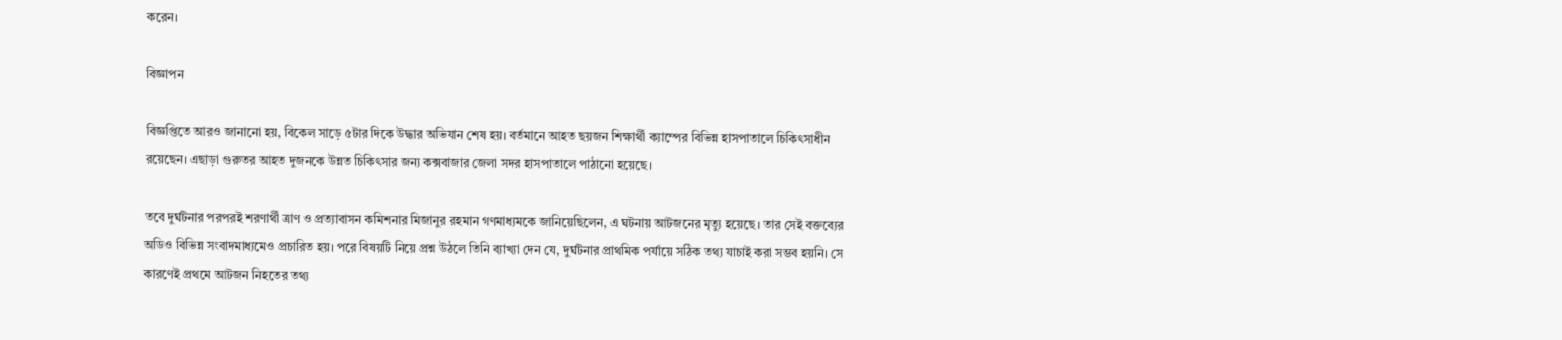করেন।

বিজ্ঞাপন

বিজ্ঞপ্তিতে আরও জানানো হয়, বিকেল সাড়ে ৫টার দিকে উদ্ধার অভিযান শেষ হয়। বর্তমানে আহত ছয়জন শিক্ষার্থী ক্যাম্পের বিভিন্ন হাসপাতালে চিকিৎসাধীন রয়েছেন। এছাড়া গুরুতর আহত দুজনকে উন্নত চিকিৎসার জন্য কক্সবাজার জেলা সদর হাসপাতালে পাঠানো হয়েছে।

তবে দুর্ঘটনার পরপরই শরণার্থী ত্রাণ ও প্রত্যাবাসন কমিশনার মিজানুর রহমান গণমাধ্যমকে জানিয়েছিলেন, এ ঘটনায় আটজনের মৃত্যু হয়েছে। তার সেই বক্তব্যের অডিও বিভিন্ন সংবাদমাধ্যমেও প্রচারিত হয়। পরে বিষয়টি নিয়ে প্রশ্ন উঠলে তিনি ব্যাখ্যা দেন যে, দুর্ঘটনার প্রাথমিক পর্যায়ে সঠিক তথ্য যাচাই করা সম্ভব হয়নি। সে কারণেই প্রথমে আটজন নিহতের তথ্য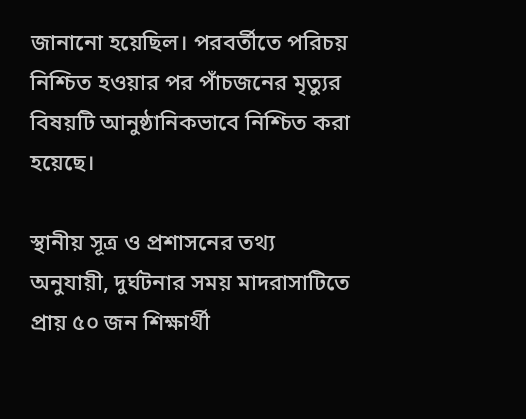জানানো হয়েছিল। পরবর্তীতে পরিচয় নিশ্চিত হওয়ার পর পাঁচজনের মৃত্যুর বিষয়টি আনুষ্ঠানিকভাবে নিশ্চিত করা হয়েছে।

স্থানীয় সূত্র ও প্রশাসনের তথ্য অনুযায়ী, দুর্ঘটনার সময় মাদরাসাটিতে প্রায় ৫০ জন শিক্ষার্থী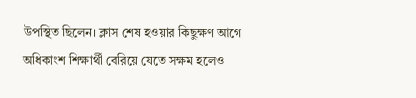উপস্থিত ছিলেন। ক্লাস শেষ হওয়ার কিছুক্ষণ আগে অধিকাংশ শিক্ষার্থী বেরিয়ে যেতে সক্ষম হলেও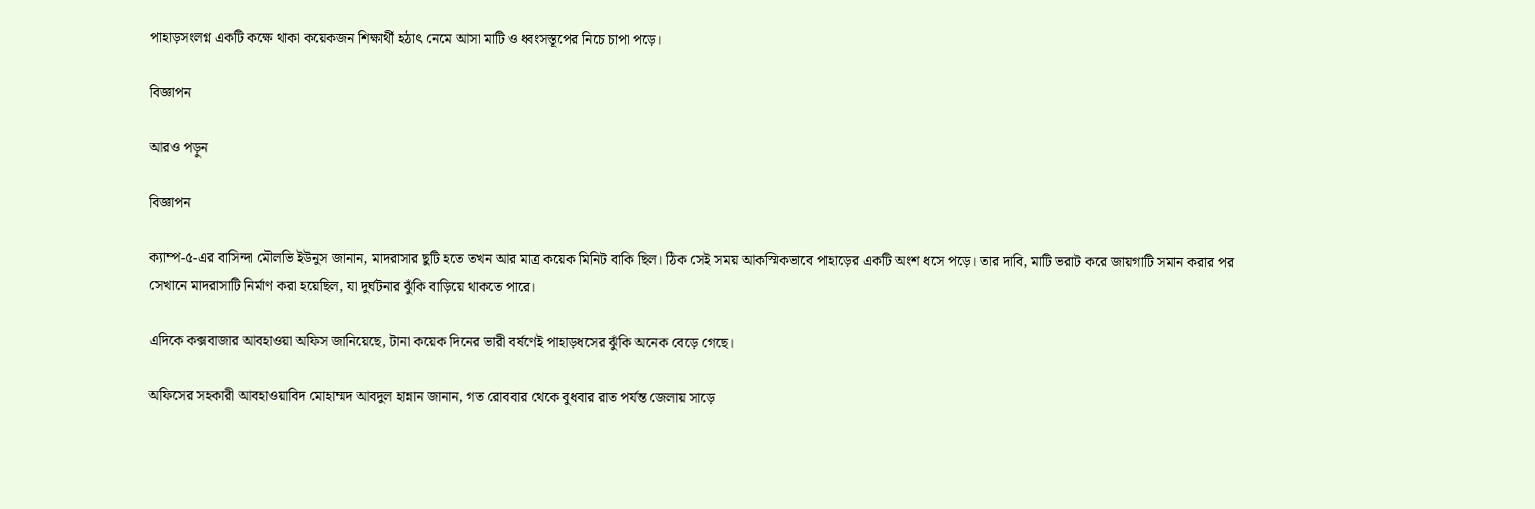পাহাড়সংলগ্ন একটি কক্ষে থাকা কয়েকজন শিক্ষার্থী হঠাৎ নেমে আসা মাটি ও ধ্বংসস্তূপের নিচে চাপা পড়ে।

বিজ্ঞাপন

আরও পড়ুন

বিজ্ঞাপন

ক্যাম্প-৫-এর বাসিন্দা মৌলভি ইউনুস জানান, মাদরাসার ছুটি হতে তখন আর মাত্র কয়েক মিনিট বাকি ছিল। ঠিক সেই সময় আকস্মিকভাবে পাহাড়ের একটি অংশ ধসে পড়ে। তার দাবি, মাটি ভরাট করে জায়গাটি সমান করার পর সেখানে মাদরাসাটি নির্মাণ করা হয়েছিল, যা দুর্ঘটনার ঝুঁকি বাড়িয়ে থাকতে পারে।

এদিকে কক্সবাজার আবহাওয়া অফিস জানিয়েছে, টানা কয়েক দিনের ভারী বর্ষণেই পাহাড়ধসের ঝুঁকি অনেক বেড়ে গেছে।

অফিসের সহকারী আবহাওয়াবিদ মোহাম্মদ আবদুল হান্নান জানান, গত রোববার থেকে বুধবার রাত পর্যন্ত জেলায় সাড়ে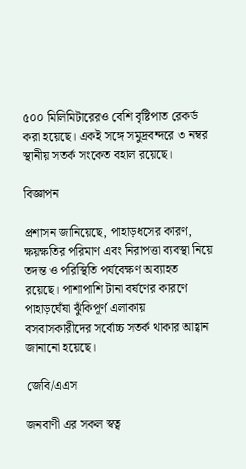৫০০ মিলিমিটারেরও বেশি বৃষ্টিপাত রেকর্ড করা হয়েছে। একই সঙ্গে সমুদ্রবন্দরে ৩ নম্বর স্থানীয় সতর্ক সংকেত বহাল রয়েছে।

বিজ্ঞাপন

প্রশাসন জানিয়েছে, পাহাড়ধসের কারণ, ক্ষয়ক্ষতির পরিমাণ এবং নিরাপত্তা ব্যবস্থা নিয়ে তদন্ত ও পরিস্থিতি পর্যবেক্ষণ অব্যাহত রয়েছে। পাশাপাশি টানা বর্ষণের কারণে পাহাড়ঘেঁষা ঝুঁকিপূর্ণ এলাকায় বসবাসকারীদের সর্বোচ্চ সতর্ক থাকার আহ্বান জানানো হয়েছে।

জেবি/এএস

জনবাণী এর সকল স্বত্ব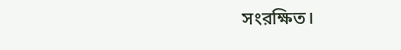সংরক্ষিত।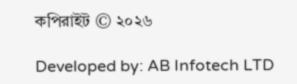কপিরাইট © ২০২৬

Developed by: AB Infotech LTD